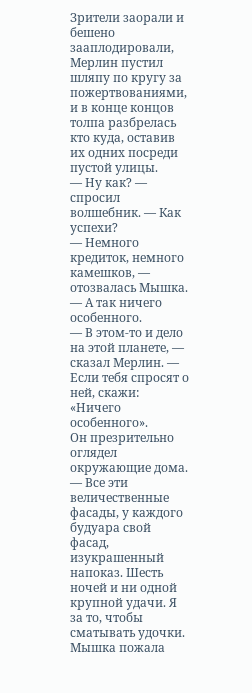Зрители заорали и бешено зааплодировали, Мерлин пустил шляпу по кругу за пожертвованиями, и в конце концов толпа разбрелась кто куда, оставив их одних посреди пустой улицы.
— Ну как? — спросил волшебник. — Как успехи?
— Немного кредиток, немного камешков, — отозвалась Мышка. — А так ничего особенного.
— В этом-то и дело на этой планете, — сказал Мерлин. — Если тебя спросят о ней, скажи: «Ничего особенного».
Он презрительно оглядел окружающие дома.
— Все эти величественные фасады, у каждого будуара свой фасад, изукрашенный напоказ. Шесть ночей и ни одной крупной удачи. Я за то, чтобы сматывать удочки.
Мышка пожала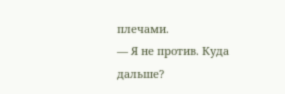плечами.
— Я не против. Куда дальше?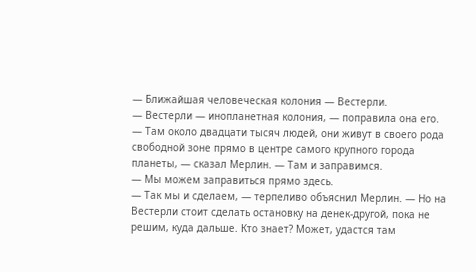— Ближайшая человеческая колония — Вестерли.
— Вестерли — инопланетная колония, — поправила она его.
— Там около двадцати тысяч людей, они живут в своего рода свободной зоне прямо в центре самого крупного города планеты, — сказал Мерлин. — Там и заправимся.
— Мы можем заправиться прямо здесь.
— Так мы и сделаем, — терпеливо объяснил Мерлин. — Но на Вестерли стоит сделать остановку на денек-другой, пока не решим, куда дальше. Кто знает? Может, удастся там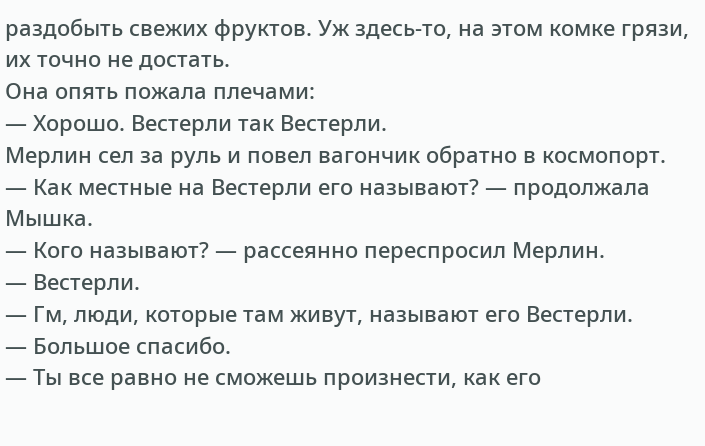раздобыть свежих фруктов. Уж здесь-то, на этом комке грязи, их точно не достать.
Она опять пожала плечами:
— Хорошо. Вестерли так Вестерли.
Мерлин сел за руль и повел вагончик обратно в космопорт.
— Как местные на Вестерли его называют? — продолжала Мышка.
— Кого называют? — рассеянно переспросил Мерлин.
— Вестерли.
— Гм, люди, которые там живут, называют его Вестерли.
— Большое спасибо.
— Ты все равно не сможешь произнести, как его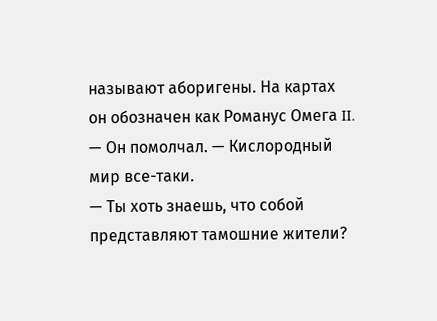называют аборигены. На картах он обозначен как Романус Омега II. — Он помолчал. — Кислородный мир все-таки.
— Ты хоть знаешь, что собой представляют тамошние жители?